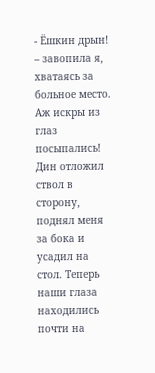- Ёшкин дрын! – завопила я, хватаясь за больное место. Аж искры из глаз посыпались!
Дин отложил ствол в сторону, поднял меня за бока и усадил на стол. Теперь наши глаза находились почти на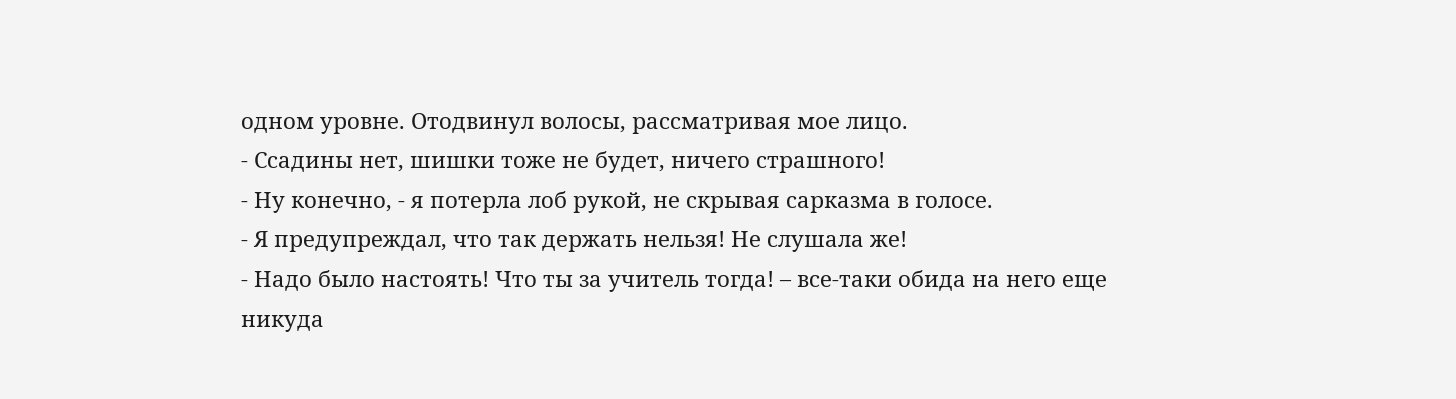одном уровне. Отодвинул волосы, рассматривая мое лицо.
- Ссадины нет, шишки тоже не будет, ничего страшного!
- Ну конечно, - я потерла лоб рукой, не скрывая сарказма в голосе.
- Я предупреждал, что так держать нельзя! Не слушала же!
- Надо было настоять! Что ты за учитель тогда! – все-таки обида на него еще никуда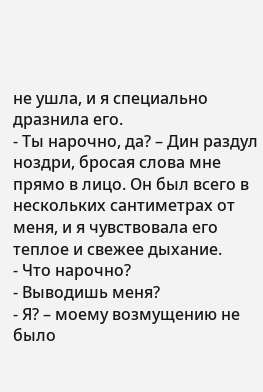не ушла, и я специально дразнила его.
- Ты нарочно, да? – Дин раздул ноздри, бросая слова мне прямо в лицо. Он был всего в нескольких сантиметрах от меня, и я чувствовала его теплое и свежее дыхание.
- Что нарочно?
- Выводишь меня?
- Я? – моему возмущению не было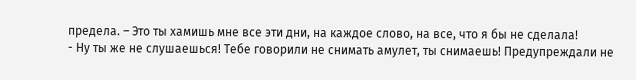предела. – Это ты хамишь мне все эти дни, на каждое слово, на все, что я бы не сделала!
- Ну ты же не слушаешься! Тебе говорили не снимать амулет, ты снимаешь! Предупреждали не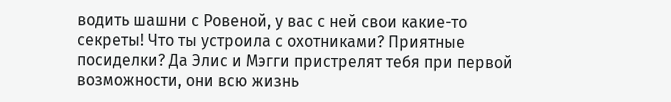водить шашни с Ровеной, у вас с ней свои какие-то секреты! Что ты устроила с охотниками? Приятные посиделки? Да Элис и Мэгги пристрелят тебя при первой возможности, они всю жизнь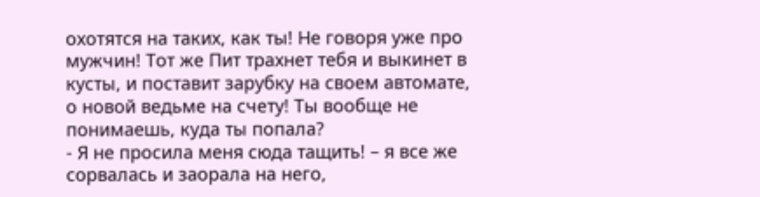охотятся на таких, как ты! Не говоря уже про мужчин! Тот же Пит трахнет тебя и выкинет в кусты, и поставит зарубку на своем автомате, о новой ведьме на счету! Ты вообще не понимаешь, куда ты попала?
- Я не просила меня сюда тащить! – я все же сорвалась и заорала на него,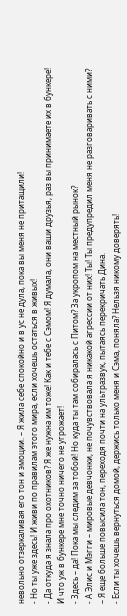невольно отзеркаливая его тон и эмоции. – Я жила себе спокойно и в ус не дула, пока вы меня не притащили!
- Но ты уже здесь! И живи по правилам этого мира, если хочешь остаться в живых!
- Да откуда я знала про охотников? Я же нужна им тоже! Как и тебе с Сэмом! Я думала, они ваши друзья, раз вы принимаете их в бункере! И что уж в бункере мне точно ничего не угрожает!
- Здесь – да! Пока мы следим за тобой! Но куда ты там собиралась с Питом? За укропом на местный рынок?
- А Элис и Мэгги – мировые девчонки, не почувствовала я никакой агрессии от них! Ты! Ты предупредил меня не разговаривать с ними? – Я еще больше повысила тон, переходя почти на ультразвук, пытаясь перекричать Дина.
- Если ты хочешь вернуться домой, держись только меня и Сэма, поняла? Нельзя никому доверять!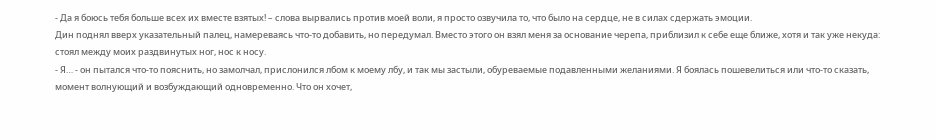- Да я боюсь тебя больше всех их вместе взятых! – слова вырвались против моей воли, я просто озвучила то, что было на сердце, не в силах сдержать эмоции.
Дин поднял вверх указательный палец, намереваясь что-то добавить, но передумал. Вместо этого он взял меня за основание черепа, приблизил к себе еще ближе, хотя и так уже некуда: стоял между моих раздвинутых ног, нос к носу.
- Я… - он пытался что-то пояснить, но замолчал, прислонился лбом к моему лбу, и так мы застыли, обуреваемые подавленными желаниями. Я боялась пошевелиться или что-то сказать, момент волнующий и возбуждающий одновременно. Что он хочет,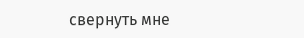свернуть мне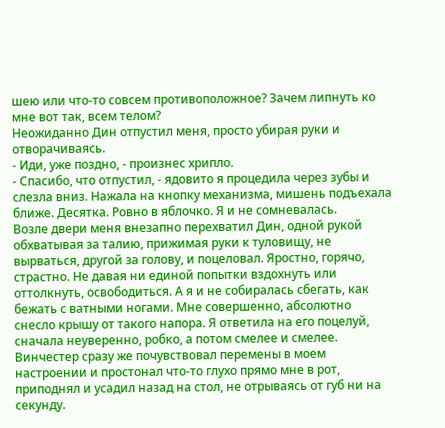шею или что-то совсем противоположное? Зачем липнуть ко мне вот так, всем телом?
Неожиданно Дин отпустил меня, просто убирая руки и отворачиваясь.
- Иди, уже поздно, - произнес хрипло.
- Спасибо, что отпустил, - ядовито я процедила через зубы и слезла вниз. Нажала на кнопку механизма, мишень подъехала ближе. Десятка. Ровно в яблочко. Я и не сомневалась.
Возле двери меня внезапно перехватил Дин, одной рукой обхватывая за талию, прижимая руки к туловищу, не вырваться, другой за голову, и поцеловал. Яростно, горячо, страстно. Не давая ни единой попытки вздохнуть или оттолкнуть, освободиться. А я и не собиралась сбегать, как бежать с ватными ногами. Мне совершенно, абсолютно снесло крышу от такого напора. Я ответила на его поцелуй, сначала неуверенно, робко, а потом смелее и смелее. Винчестер сразу же почувствовал перемены в моем настроении и простонал что-то глухо прямо мне в рот, приподнял и усадил назад на стол, не отрываясь от губ ни на секунду.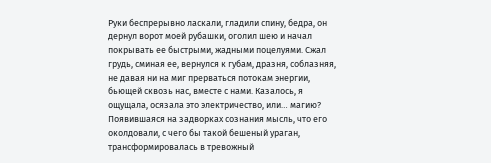Руки беспрерывно ласкали, гладили спину, бедра, он дернул ворот моей рубашки, оголил шею и начал покрывать ее быстрыми, жадными поцелуями. Сжал грудь, сминая ее, вернулся к губам, дразня, соблазняя, не давая ни на миг прерваться потокам энергии, бьющей сквозь нас, вместе с нами. Казалось, я ощущала, осязала это электричество, или… магию? Появившаяся на задворках сознания мысль, что его околдовали, с чего бы такой бешеный ураган, трансформировалась в тревожный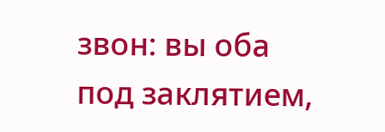звон: вы оба под заклятием,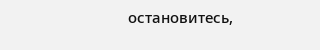остановитесь,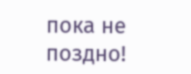пока не поздно!